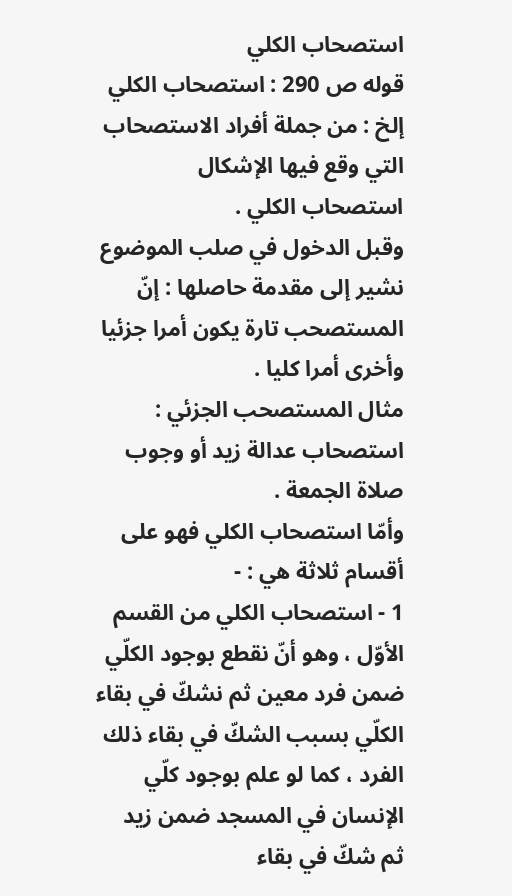استصحاب الكلي
قوله ص 290 : استصحاب الكلي إلخ : من جملة أفراد الاستصحاب التي وقع فيها الإشكال استصحاب الكلي .
وقبل الدخول في صلب الموضوع نشير إلى مقدمة حاصلها : إنّ المستصحب تارة يكون أمرا جزئيا وأخرى أمرا كليا .
مثال المستصحب الجزئي : استصحاب عدالة زيد أو وجوب صلاة الجمعة .
وأمّا استصحاب الكلي فهو على أقسام ثلاثة هي : -
1 - استصحاب الكلي من القسم الأوّل ، وهو أنّ نقطع بوجود الكلّي ضمن فرد معين ثم نشكّ في بقاء الكلّي بسبب الشكّ في بقاء ذلك الفرد ، كما لو علم بوجود كلّي الإنسان في المسجد ضمن زيد ثم شكّ في بقاء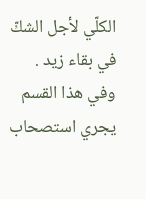الكلّي لأجل الشكّ في بقاء زيد .
وفي هذا القسم يجري استصحاب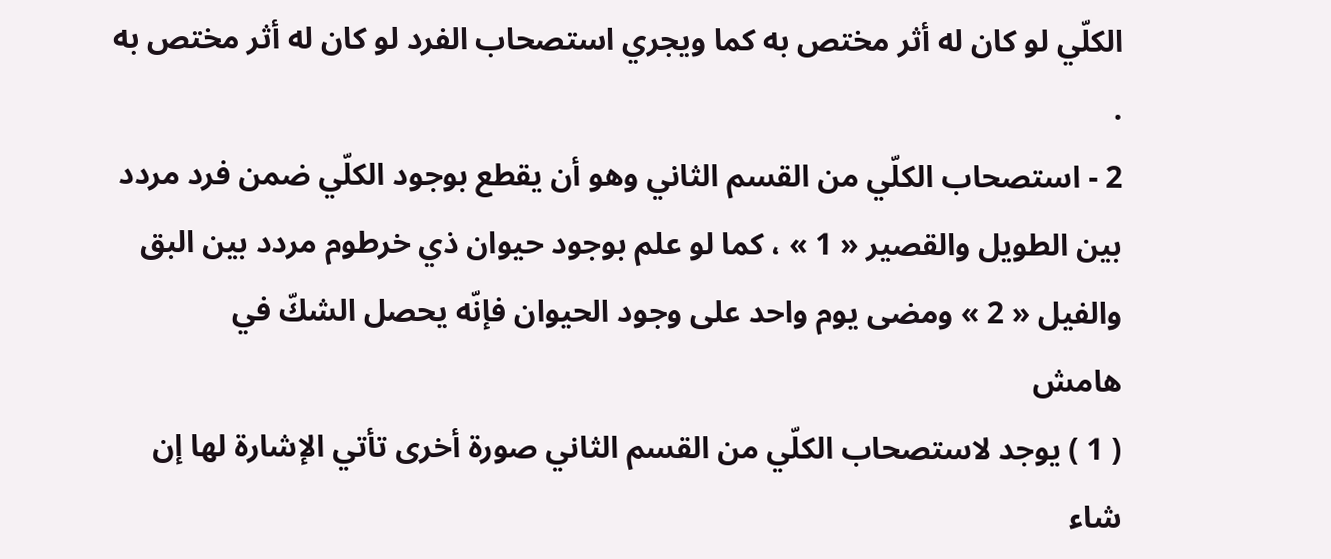الكلّي لو كان له أثر مختص به كما ويجري استصحاب الفرد لو كان له أثر مختص به .
2 - استصحاب الكلّي من القسم الثاني وهو أن يقطع بوجود الكلّي ضمن فرد مردد بين الطويل والقصير « 1 » ، كما لو علم بوجود حيوان ذي خرطوم مردد بين البق والفيل « 2 » ومضى يوم واحد على وجود الحيوان فإنّه يحصل الشكّ في
هامش
( 1 ) يوجد لاستصحاب الكلّي من القسم الثاني صورة أخرى تأتي الإشارة لها إن شاء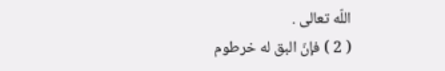اللّه تعالى .
( 2 ) فإنّ البق له خرطوم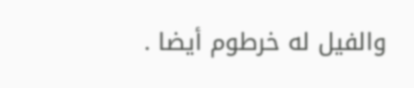والفيل له خرطوم أيضا .